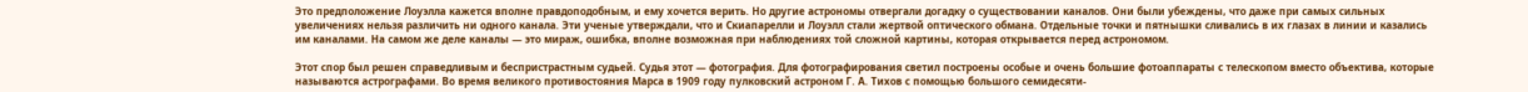Это предположение Лоуэлла кажется вполне правдоподобным, и ему хочется верить. Но другие астрономы отвергали догадку о существовании каналов. Они были убеждены, что даже при самых сильных увеличениях нельзя различить ни одного канала. Эти ученые утверждали, что и Скиапарелли и Лоуэлл стали жертвой оптического обмана. Отдельные точки и пятнышки сливались в их глазах в линии и казались им каналами. На самом же деле каналы — это мираж, ошибка, вполне возможная при наблюдениях той сложной картины, которая открывается перед астрономом.

Этот спор был решен справедливым и беспристрастным судьей. Судья этот — фотография. Для фотографирования светил построены особые и очень большие фотоаппараты с телескопом вместо объектива, которые называются астрографами. Во время великого противостояния Марса в 1909 году пулковский астроном Г. А. Тихов с помощью большого семидесяти-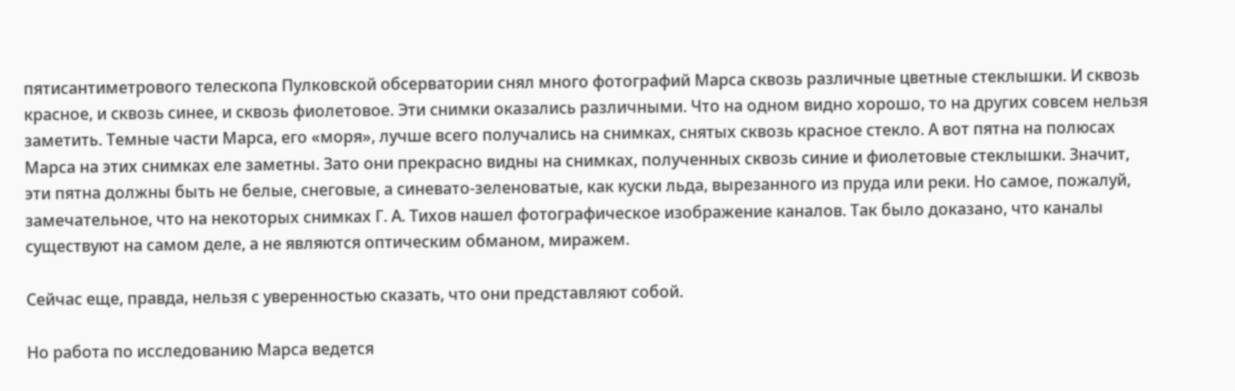пятисантиметрового телескопа Пулковской обсерватории снял много фотографий Марса сквозь различные цветные стеклышки. И сквозь красное, и сквозь синее, и сквозь фиолетовое. Эти снимки оказались различными. Что на одном видно хорошо, то на других совсем нельзя заметить. Темные части Марса, его «моря», лучше всего получались на снимках, снятых сквозь красное стекло. А вот пятна на полюсах Марса на этих снимках еле заметны. Зато они прекрасно видны на снимках, полученных сквозь синие и фиолетовые стеклышки. Значит, эти пятна должны быть не белые, снеговые, а синевато-зеленоватые, как куски льда, вырезанного из пруда или реки. Но самое, пожалуй, замечательное, что на некоторых снимках Г. А. Тихов нашел фотографическое изображение каналов. Так было доказано, что каналы существуют на самом деле, а не являются оптическим обманом, миражем.

Сейчас еще, правда, нельзя с уверенностью сказать, что они представляют собой.

Но работа по исследованию Марса ведется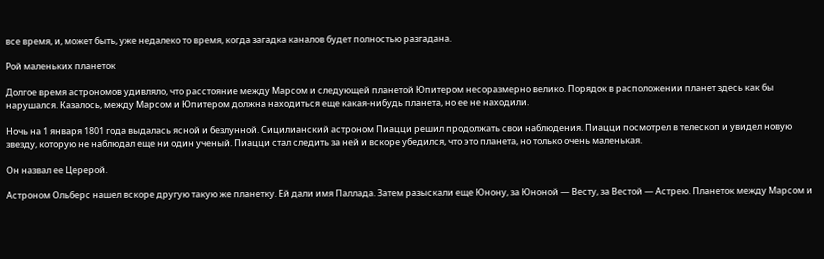все время, и, может быть, уже недалеко то время, когда загадка каналов будет полностью разгадана.

Рой маленьких планеток

Долгое время астрономов удивляло, что расстояние между Марсом и следующей планетой Юпитером несоразмерно велико. Порядок в расположении планет здесь как бы нарушался. Казалось, между Марсом и Юпитером должна находиться еще какая-нибудь планета, но ее не находили.

Ночь на 1 января 1801 года выдалась ясной и безлунной. Сицилианский астроном Пиацци решил продолжать свои наблюдения. Пиацци посмотрел в телескоп и увидел новую звезду, которую не наблюдал еще ни один ученый. Пиацци стал следить за ней и вскоре убедился, что это планета, но только очень маленькая.

Он назвал ее Церерой.

Астроном Ольберс нашел вскоре другую такую же планетку. Ей дали имя Паллада. Затем разыскали еще Юнону, за Юноной — Весту, за Вестой — Астрею. Планеток между Марсом и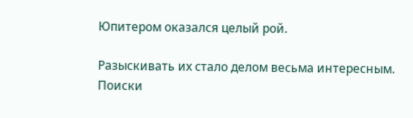Юпитером оказался целый рой.

Разыскивать их стало делом весьма интересным. Поиски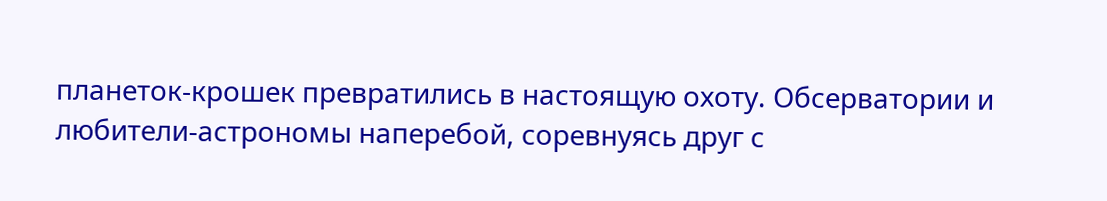планеток-крошек превратились в настоящую охоту. Обсерватории и любители-астрономы наперебой, соревнуясь друг с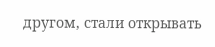другом, стали открывать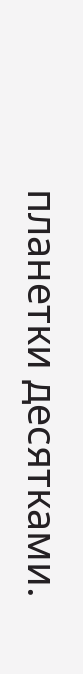планетки десятками.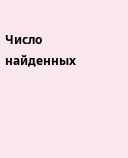Число найденных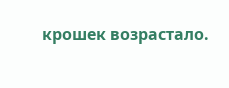крошек возрастало.